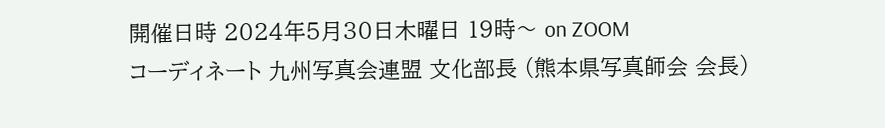開催日時 2024年5月30日木曜日 19時〜 on ZOOM
コーディネート 九州写真会連盟 文化部長 (熊本県写真師会 会長)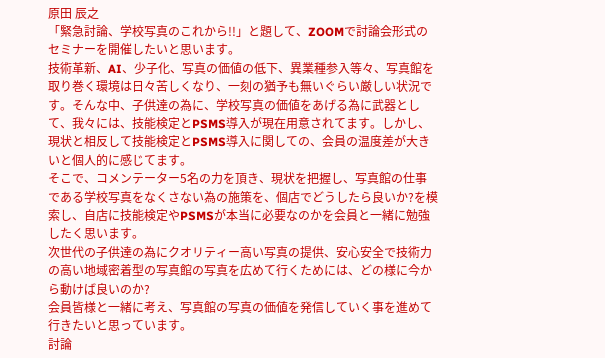原田 辰之
「緊急討論、学校写真のこれから!!」と題して、ZOOMで討論会形式のセミナーを開催したいと思います。
技術革新、AI、少子化、写真の価値の低下、異業種参入等々、写真館を取り巻く環境は日々苦しくなり、一刻の猶予も無いぐらい厳しい状況です。そんな中、子供達の為に、学校写真の価値をあげる為に武器として、我々には、技能検定とPSMS導入が現在用意されてます。しかし、現状と相反して技能検定とPSMS導入に関しての、会員の温度差が大きいと個人的に感じてます。
そこで、コメンテーター5名の力を頂き、現状を把握し、写真館の仕事である学校写真をなくさない為の施策を、個店でどうしたら良いか?を模索し、自店に技能検定やPSMSが本当に必要なのかを会員と一緒に勉強したく思います。
次世代の子供達の為にクオリティー高い写真の提供、安心安全で技術力の高い地域密着型の写真館の写真を広めて行くためには、どの様に今から動けば良いのか?
会員皆様と一緒に考え、写真館の写真の価値を発信していく事を進めて行きたいと思っています。
討論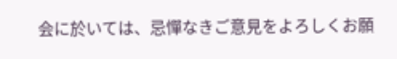会に於いては、忌憚なきご意見をよろしくお願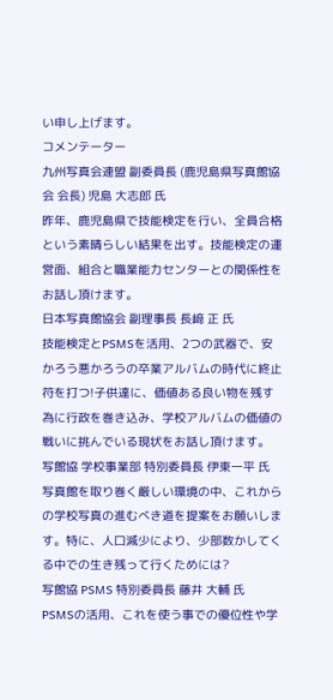い申し上げます。
コメンテーター
九州写真会連盟 副委員長 (鹿児島県写真館協会 会長) 児島 大志郎 氏
昨年、鹿児島県で技能検定を行い、全員合格という素晴らしい結果を出す。技能検定の運営面、組合と職業能力センターとの関係性をお話し頂けます。
日本写真館協会 副理事長 長﨑 正 氏
技能検定とPSMSを活用、2つの武器で、安かろう悪かろうの卒業アルバムの時代に終止符を打つ!子供達に、価値ある良い物を残す為に行政を巻き込み、学校アルバムの価値の戦いに挑んでいる現状をお話し頂けます。
写館協 学校事業部 特別委員長 伊東一平 氏
写真館を取り巻く厳しい環境の中、これからの学校写真の進むべき道を提案をお願いします。特に、人口減少により、少部数かしてくる中での生き残って行くためには?
写館協 PSMS 特別委員長 藤井 大輔 氏
PSMSの活用、これを使う事での優位性や学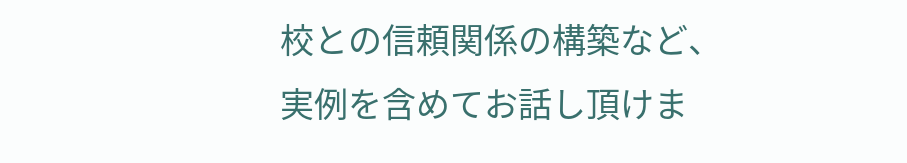校との信頼関係の構築など、実例を含めてお話し頂けま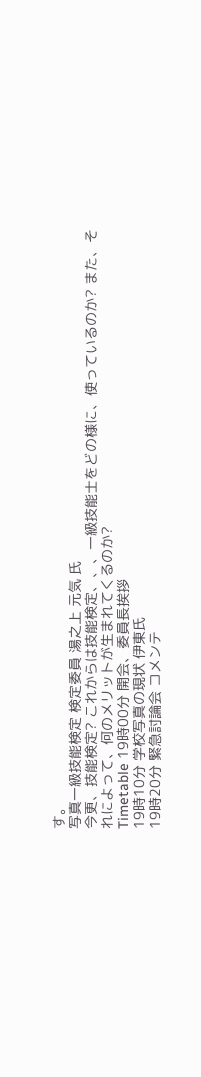す。
写真一級技能検定 検定委員 湯之上 元気 氏
今更、技能検定? これからは技能検定、、、一級技能士をどの様に、使っているのか? また、それによって、何のメリットが生まれてくるのか?
Timetable 19時00分 開会、委員長挨拶
19時10分 学校写真の現状 伊東氏
19時20分 緊急討論会 コメンテ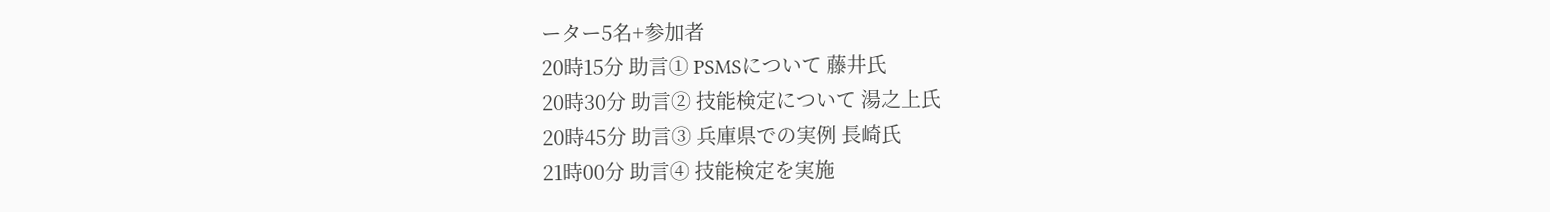ーター5名+参加者
20時15分 助言① PSMSについて 藤井氏
20時30分 助言② 技能検定について 湯之上氏
20時45分 助言③ 兵庫県での実例 長崎氏
21時00分 助言④ 技能検定を実施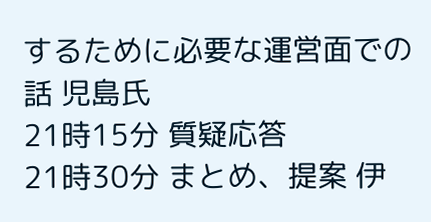するために必要な運営面での話 児島氏
21時15分 質疑応答
21時30分 まとめ、提案 伊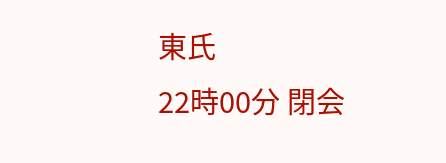東氏
22時00分 閉会